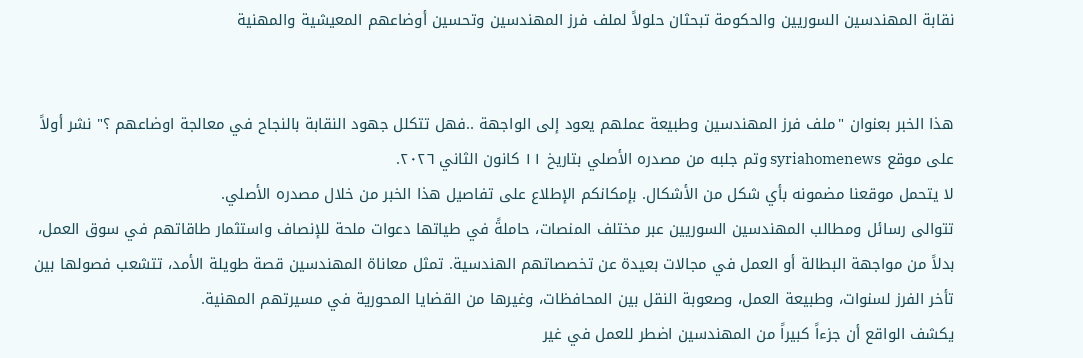نقابة المهندسين السوريين والحكومة تبحثان حلولاً لملف فرز المهندسين وتحسين أوضاعهم المعيشية والمهنية


هذا الخبر بعنوان "ملف فرز المهندسين وطبيعة عملهم يعود إلى الواجهة ..فهل تتكلل جهود النقابة بالنجاح في معالجة اوضاعهم ؟" نشر أولاً على موقع syriahomenews وتم جلبه من مصدره الأصلي بتاريخ ١١ كانون الثاني ٢٠٢٦.
لا يتحمل موقعنا مضمونه بأي شكل من الأشكال. بإمكانكم الإطلاع على تفاصيل هذا الخبر من خلال مصدره الأصلي.
تتوالى رسائل ومطالب المهندسين السوريين عبر مختلف المنصات، حاملةً في طياتها دعوات ملحة للإنصاف واستثمار طاقاتهم في سوق العمل، بدلاً من مواجهة البطالة أو العمل في مجالات بعيدة عن تخصصاتهم الهندسية. تمثل معاناة المهندسين قصة طويلة الأمد، تتشعب فصولها بين تأخر الفرز لسنوات، وطبيعة العمل، وصعوبة النقل بين المحافظات، وغيرها من القضايا المحورية في مسيرتهم المهنية.
يكشف الواقع أن جزءاً كبيراً من المهندسين اضطر للعمل في غير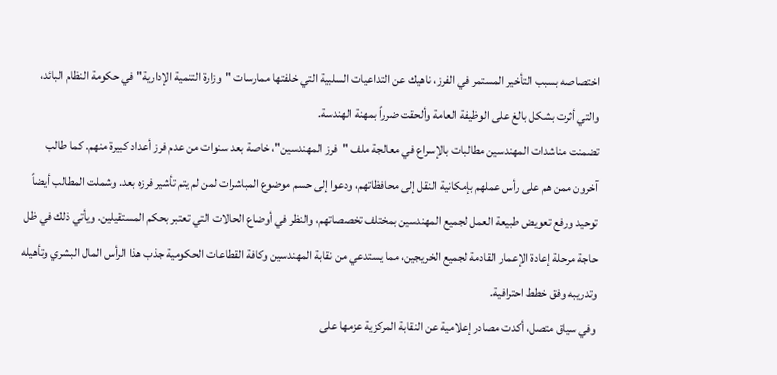اختصاصه بسبب التأخير المستمر في الفرز، ناهيك عن التداعيات السلبية التي خلفتها ممارسات "وزارة التنمية الإدارية" في حكومة النظام البائد، والتي أثرت بشكل بالغ على الوظيفة العامة وألحقت ضرراً بمهنة الهندسة.
تضمنت مناشدات المهندسين مطالبات بالإسراع في معالجة ملف "فرز المهندسين"، خاصة بعد سنوات من عدم فرز أعداد كبيرة منهم. كما طالب آخرون ممن هم على رأس عملهم بإمكانية النقل إلى محافظاتهم، ودعوا إلى حسم موضوع المباشرات لمن لم يتم تأشير فرزه بعد. وشملت المطالب أيضاً توحيد ورفع تعويض طبيعة العمل لجميع المهندسين بمختلف تخصصاتهم، والنظر في أوضاع الحالات التي تعتبر بحكم المستقيلين. ويأتي ذلك في ظل حاجة مرحلة إعادة الإعمار القادمة لجميع الخريجين، مما يستدعي من نقابة المهندسين وكافة القطاعات الحكومية جذب هذا الرأس المال البشري وتأهيله وتدريبه وفق خطط احترافية.
وفي سياق متصل، أكدت مصادر إعلامية عن النقابة المركزية عزمها على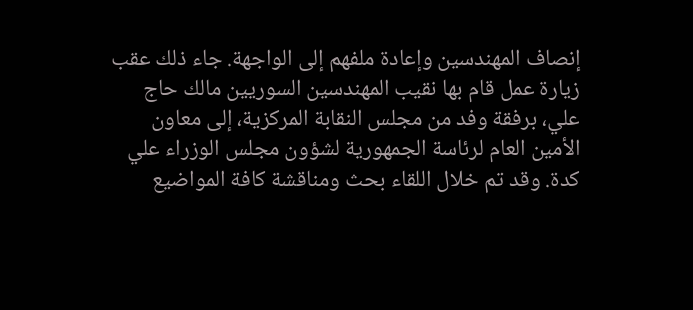إنصاف المهندسين وإعادة ملفهم إلى الواجهة. جاء ذلك عقب زيارة عمل قام بها نقيب المهندسين السوريين مالك حاج علي، برفقة وفد من مجلس النقابة المركزية، إلى معاون الأمين العام لرئاسة الجمهورية لشؤون مجلس الوزراء علي كدة. وقد تم خلال اللقاء بحث ومناقشة كافة المواضيع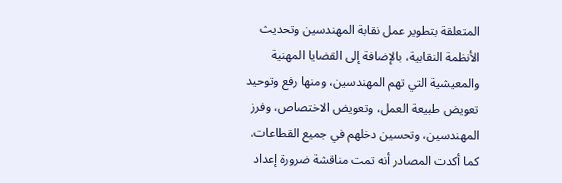المتعلقة بتطوير عمل نقابة المهندسين وتحديث الأنظمة النقابية، بالإضافة إلى القضايا المهنية والمعيشية التي تهم المهندسين، ومنها رفع وتوحيد تعويض طبيعة العمل، وتعويض الاختصاص، وفرز المهندسين، وتحسين دخلهم في جميع القطاعات.
كما أكدت المصادر أنه تمت مناقشة ضرورة إعداد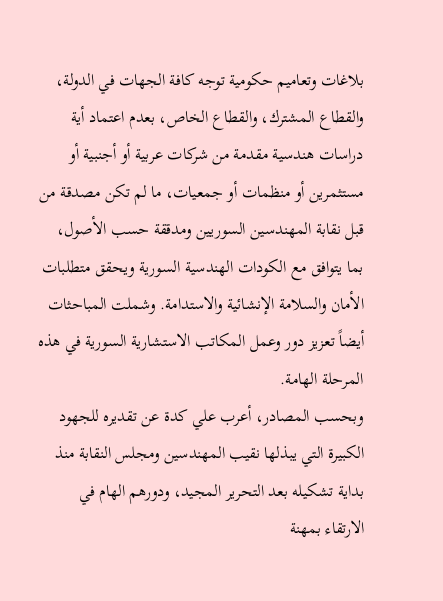بلاغات وتعاميم حكومية توجه كافة الجهات في الدولة، والقطاع المشترك، والقطاع الخاص، بعدم اعتماد أية دراسات هندسية مقدمة من شركات عربية أو أجنبية أو مستثمرين أو منظمات أو جمعيات، ما لم تكن مصدقة من قبل نقابة المهندسين السوريين ومدققة حسب الأصول، بما يتوافق مع الكودات الهندسية السورية ويحقق متطلبات الأمان والسلامة الإنشائية والاستدامة. وشملت المباحثات أيضاً تعزيز دور وعمل المكاتب الاستشارية السورية في هذه المرحلة الهامة.
وبحسب المصادر، أعرب علي كدة عن تقديره للجهود الكبيرة التي يبذلها نقيب المهندسين ومجلس النقابة منذ بداية تشكيله بعد التحرير المجيد، ودورهم الهام في الارتقاء بمهنة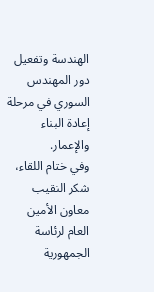الهندسة وتفعيل دور المهندس السوري في مرحلة إعادة البناء والإعمار.
وفي ختام اللقاء، شكر النقيب معاون الأمين العام لرئاسة الجمهورية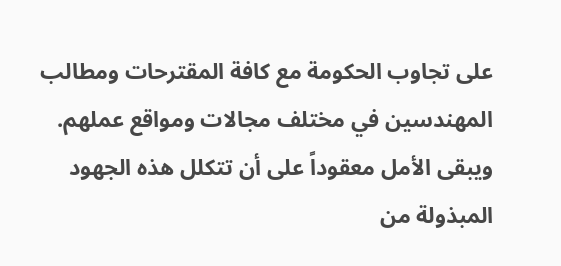على تجاوب الحكومة مع كافة المقترحات ومطالب المهندسين في مختلف مجالات ومواقع عملهم. ويبقى الأمل معقوداً على أن تتكلل هذه الجهود المبذولة من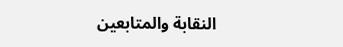النقابة والمتابعين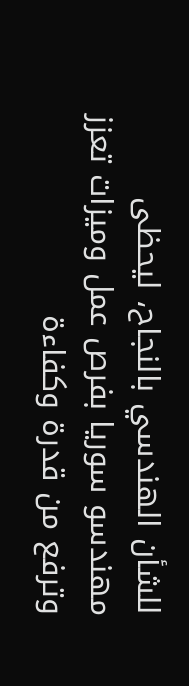للشأن الهندسي بالنجاح، ليحظى مهندسو سوريا بفرص عمل وميزات تعزز وترفع من قدرة وكفاءة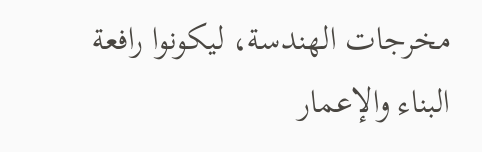مخرجات الهندسة، ليكونوا رافعة البناء والإعمار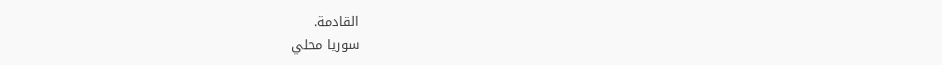القادمة.
سوريا محلي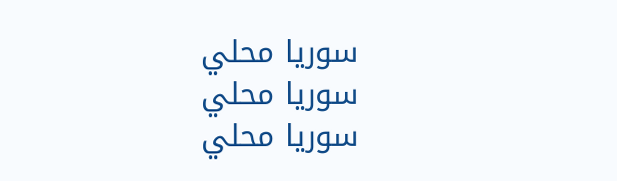سوريا محلي
سوريا محلي
سوريا محلي